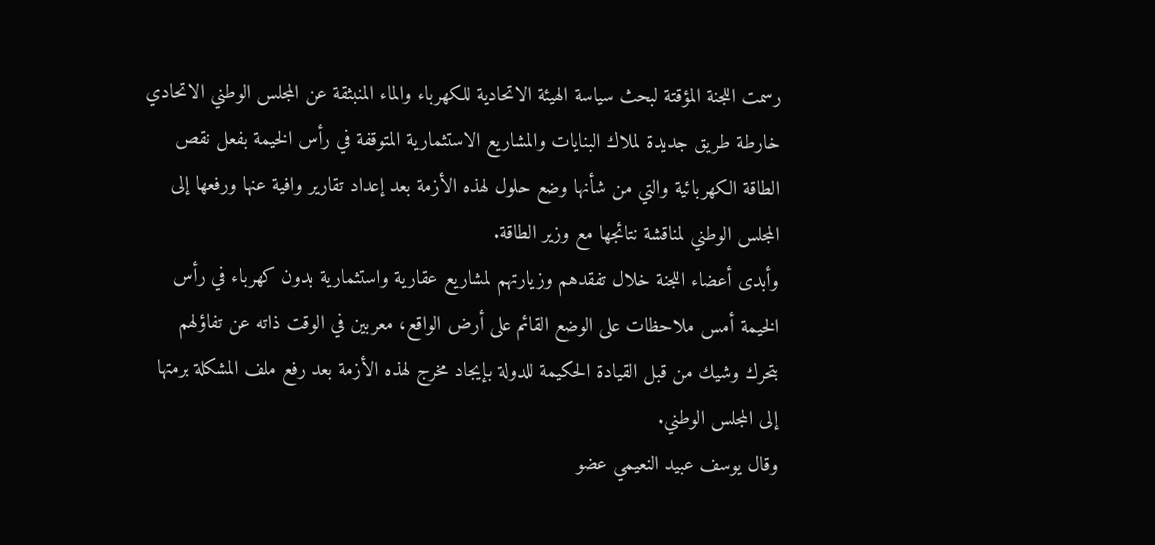رسمت اللجنة المؤقتة لبحث سياسة الهيئة الاتحادية للكهرباء والماء المنبثقة عن المجلس الوطني الاتحادي خارطة طريق جديدة لملاك البنايات والمشاريع الاستثمارية المتوقفة في رأس الخيمة بفعل نقص الطاقة الكهربائية والتي من شأنها وضع حلول لهذه الأزمة بعد إعداد تقارير وافية عنها ورفعها إلى المجلس الوطني لمناقشة نتائجها مع وزير الطاقة.
وأبدى أعضاء اللجنة خلال تفقدهم وزيارتهم لمشاريع عقارية واستثمارية بدون كهرباء في رأس الخيمة أمس ملاحظات على الوضع القائم على أرض الواقع، معربين في الوقت ذاته عن تفاؤلهم بتحرك وشيك من قبل القيادة الحكيمة للدولة بإيجاد مخرج لهذه الأزمة بعد رفع ملف المشكلة برمتها إلى المجلس الوطني.
وقال يوسف عبيد النعيمي عضو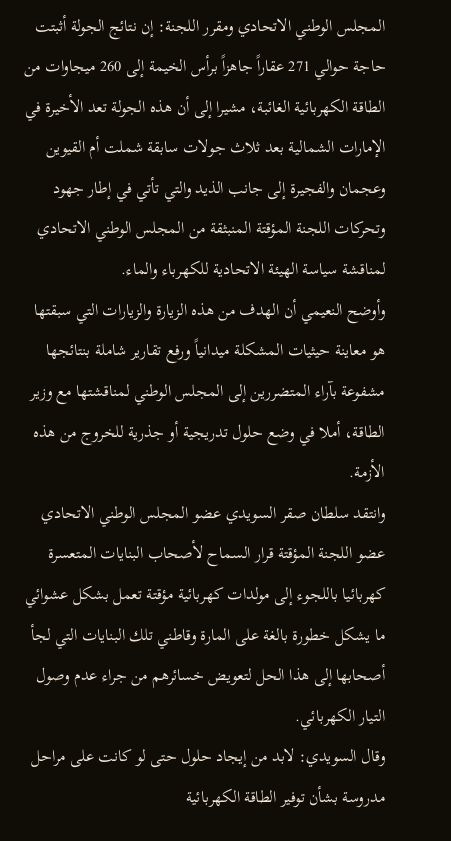المجلس الوطني الاتحادي ومقرر اللجنة: إن نتائج الجولة أثبتت حاجة حوالي 271 عقاراً جاهزاً برأس الخيمة إلى 260 ميجاوات من الطاقة الكهربائية الغائبة، مشيرا إلى أن هذه الجولة تعد الأخيرة في الإمارات الشمالية بعد ثلاث جولات سابقة شملت أم القيوين وعجمان والفجيرة إلى جانب الذيد والتي تأتي في إطار جهود وتحركات اللجنة المؤقتة المنبثقة من المجلس الوطني الاتحادي لمناقشة سياسة الهيئة الاتحادية للكهرباء والماء.
وأوضح النعيمي أن الهدف من هذه الزيارة والزيارات التي سبقتها هو معاينة حيثيات المشكلة ميدانياً ورفع تقارير شاملة بنتائجها مشفوعة بآراء المتضررين إلى المجلس الوطني لمناقشتها مع وزير الطاقة، أملا في وضع حلول تدريجية أو جذرية للخروج من هذه الأزمة.
وانتقد سلطان صقر السويدي عضو المجلس الوطني الاتحادي عضو اللجنة المؤقتة قرار السماح لأصحاب البنايات المتعسرة كهربائيا باللجوء إلى مولدات كهربائية مؤقتة تعمل بشكل عشوائي ما يشكل خطورة بالغة على المارة وقاطني تلك البنايات التي لجأ أصحابها إلى هذا الحل لتعويض خسائرهم من جراء عدم وصول التيار الكهربائي.
وقال السويدي: لابد من إيجاد حلول حتى لو كانت على مراحل مدروسة بشأن توفير الطاقة الكهربائية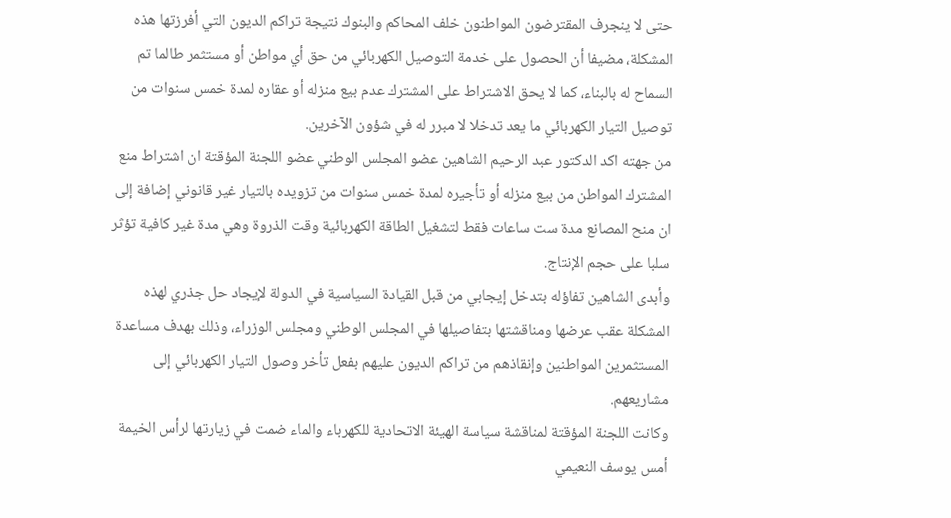حتى لا ينجرف المقترضون المواطنون خلف المحاكم والبنوك نتيجة تراكم الديون التي أفرزتها هذه المشكلة، مضيفا أن الحصول على خدمة التوصيل الكهربائي من حق أي مواطن أو مستثمر طالما تم السماح له بالبناء، كما لا يحق الاشتراط على المشترك عدم بيع منزله أو عقاره لمدة خمس سنوات من توصيل التيار الكهربائي ما يعد تدخلا لا مبرر له في شؤون الآخرين.
من جهته اكد الدكتور عبد الرحيم الشاهين عضو المجلس الوطني عضو اللجنة المؤقتة ان اشتراط منع المشترك المواطن من بيع منزله أو تأجيره لمدة خمس سنوات من تزويده بالتيار غير قانوني إضافة إلى ان منح المصانع مدة ست ساعات فقط لتشغيل الطاقة الكهربائية وقت الذروة وهي مدة غير كافية تؤثر سلبا على حجم الإنتاج.
وأبدى الشاهين تفاؤله بتدخل إيجابي من قبل القيادة السياسية في الدولة لإيجاد حل جذري لهذه المشكلة عقب عرضها ومناقشتها بتفاصيلها في المجلس الوطني ومجلس الوزراء، وذلك بهدف مساعدة المستثمرين المواطنين وإنقاذهم من تراكم الديون عليهم بفعل تأخر وصول التيار الكهربائي إلى مشاريعهم.
وكانت اللجنة المؤقتة لمناقشة سياسة الهيئة الاتحادية للكهرباء والماء ضمت في زيارتها لرأس الخيمة أمس يوسف النعيمي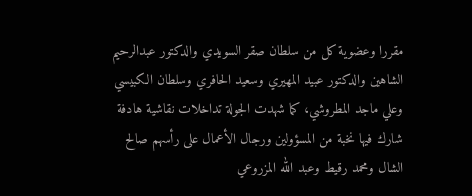مقررا وعضوية كل من سلطان صقر السويدي والدكتور عبدالرحيم الشاهين والدكتور عبيد المهيري وسعيد الحافري وسلطان الكبيسي وعلي ماجد المطروشي، كما شهدت الجولة تداخلات نقاشية هادفة شارك فيها نخبة من المسؤولين ورجال الأعمال على رأسهم صالح الشال ومحمد رقيط وعبد الله المزروعي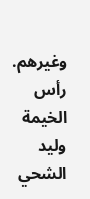وغيرهم.
رأس الخيمة وليد الشحي